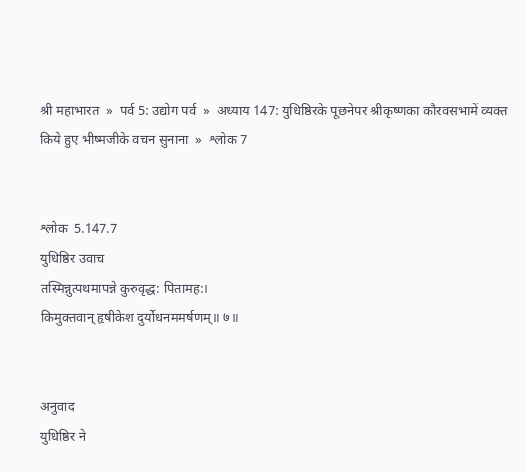श्री महाभारत  »  पर्व 5: उद्योग पर्व  »  अध्याय 147: युधिष्ठिरके पूछनेपर श्रीकृष्णका कौरवसभामें व्यक्त किये हुए भीष्मजीके वचन सुनाना  »  श्लोक 7


श्लोक  5.147.7
युधिष्ठिर उवाच
तस्मिन्नुत्पथमापन्ने कुरुवृद्ध: पितामह:।
किमुक्तवान् हृषीकेश दुर्योधनममर्षणम्॥ ७॥


अनुवाद
युधिष्ठिर ने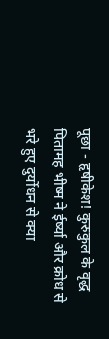पूछा - हृषीकेश! कुरुकुल के वृद्ध पितामह भीष्म ने ईर्ष्या और क्रोध से भरे हुए दुर्योधन से क्या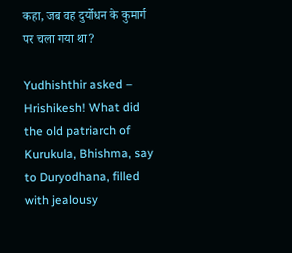कहा, जब वह दुर्योधन के कुमार्ग पर चला गया था?

Yudhishthir asked – Hrishikesh! What did the old patriarch of Kurukula, Bhishma, say to Duryodhana, filled with jealousy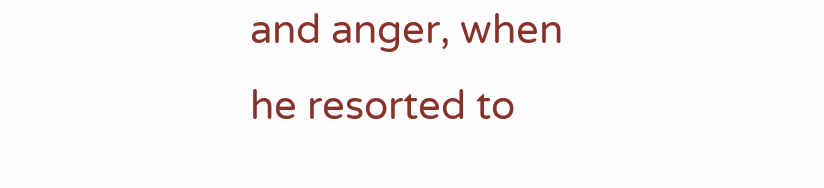and anger, when he resorted to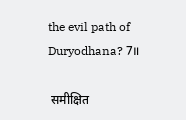the evil path of Duryodhana? 7॥

 समीक्षित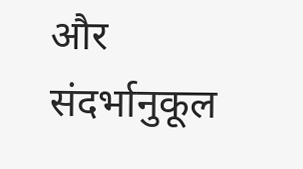और संदर्भानुकूल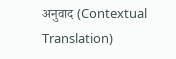अनुवाद (Contextual Translation)